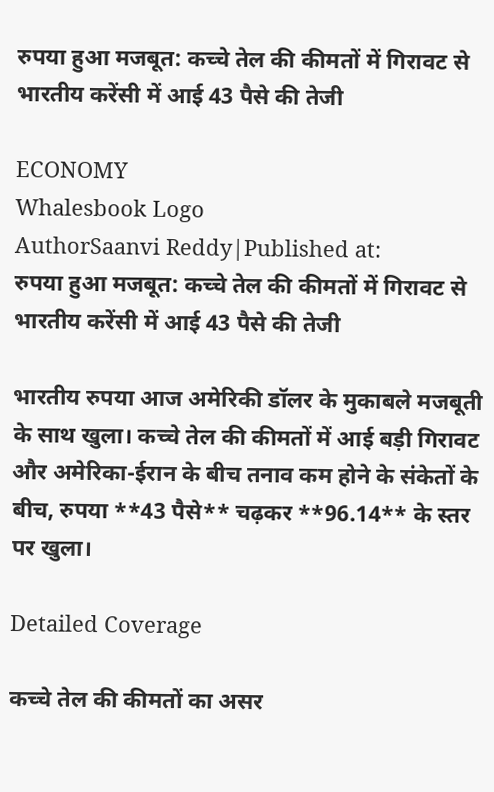रुपया हुआ मजबूत: कच्चे तेल की कीमतों में गिरावट से भारतीय करेंसी में आई 43 पैसे की तेजी

ECONOMY
Whalesbook Logo
AuthorSaanvi Reddy|Published at:
रुपया हुआ मजबूत: कच्चे तेल की कीमतों में गिरावट से भारतीय करेंसी में आई 43 पैसे की तेजी

भारतीय रुपया आज अमेरिकी डॉलर के मुकाबले मजबूती के साथ खुला। कच्चे तेल की कीमतों में आई बड़ी गिरावट और अमेरिका-ईरान के बीच तनाव कम होने के संकेतों के बीच, रुपया **43 पैसे** चढ़कर **96.14** के स्तर पर खुला।

Detailed Coverage

कच्चे तेल की कीमतों का असर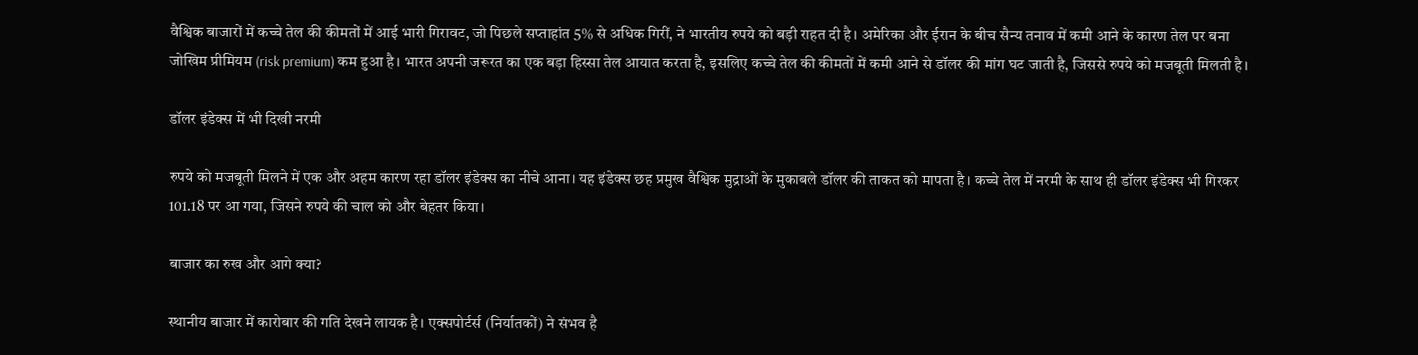वैश्विक बाजारों में कच्चे तेल की कीमतों में आई भारी गिरावट, जो पिछले सप्ताहांत 5% से अधिक गिरीं, ने भारतीय रुपये को बड़ी राहत दी है। अमेरिका और ईरान के बीच सैन्य तनाव में कमी आने के कारण तेल पर बना जोखिम प्रीमियम (risk premium) कम हुआ है। भारत अपनी जरूरत का एक बड़ा हिस्सा तेल आयात करता है, इसलिए कच्चे तेल की कीमतों में कमी आने से डॉलर की मांग घट जाती है, जिससे रुपये को मजबूती मिलती है।

डॉलर इंडेक्स में भी दिखी नरमी

रुपये को मजबूती मिलने में एक और अहम कारण रहा डॉलर इंडेक्स का नीचे आना। यह इंडेक्स छह प्रमुख वैश्विक मुद्राओं के मुकाबले डॉलर की ताकत को मापता है। कच्चे तेल में नरमी के साथ ही डॉलर इंडेक्स भी गिरकर 101.18 पर आ गया, जिसने रुपये की चाल को और बेहतर किया।

बाजार का रुख और आगे क्या?

स्थानीय बाजार में कारोबार की गति देखने लायक है। एक्सपोर्टर्स (निर्यातकों) ने संभव है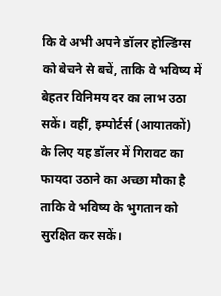कि वे अभी अपने डॉलर होल्डिंग्स को बेचने से बचें, ताकि वे भविष्य में बेहतर विनिमय दर का लाभ उठा सकें। वहीं, इम्पोर्टर्स (आयातकों) के लिए यह डॉलर में गिरावट का फायदा उठाने का अच्छा मौका है ताकि वे भविष्य के भुगतान को सुरक्षित कर सकें।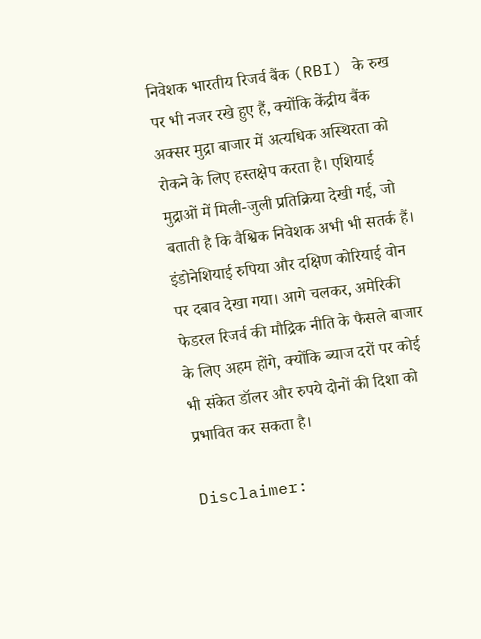निवेशक भारतीय रिजर्व बैंक (RBI) के रुख पर भी नजर रखे हुए हैं, क्योंकि केंद्रीय बैंक अक्सर मुद्रा बाजार में अत्यधिक अस्थिरता को रोकने के लिए हस्तक्षेप करता है। एशियाई मुद्राओं में मिली-जुली प्रतिक्रिया देखी गई, जो बताती है कि वैश्विक निवेशक अभी भी सतर्क हैं। इंडोनेशियाई रुपिया और दक्षिण कोरियाई वोन पर दबाव देखा गया। आगे चलकर, अमेरिकी फेडरल रिजर्व की मौद्रिक नीति के फैसले बाजार के लिए अहम होंगे, क्योंकि ब्याज दरों पर कोई भी संकेत डॉलर और रुपये दोनों की दिशा को प्रभावित कर सकता है।

Disclaimer: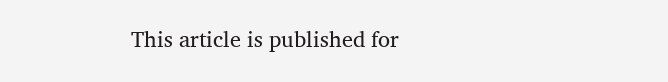This article is published for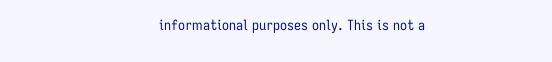informational purposes only. This is not a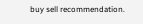buy sell recommendation.